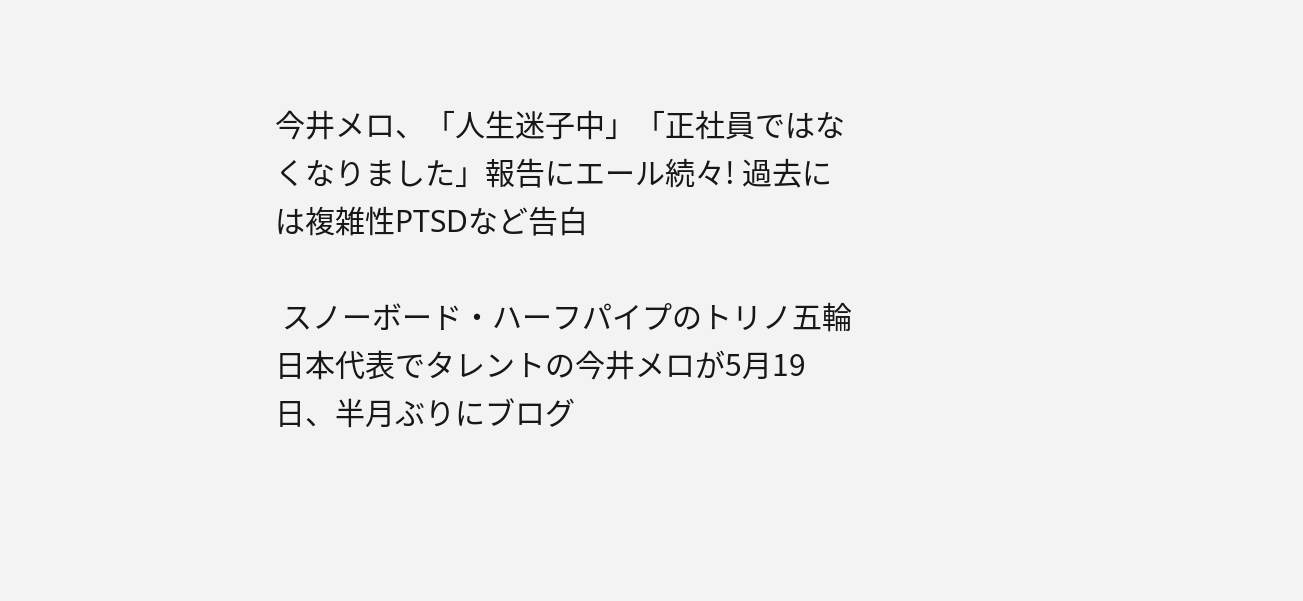今井メロ、「人生迷子中」「正社員ではなくなりました」報告にエール続々! 過去には複雑性PTSDなど告白

 スノーボード・ハーフパイプのトリノ五輪日本代表でタレントの今井メロが5月19日、半月ぶりにブログ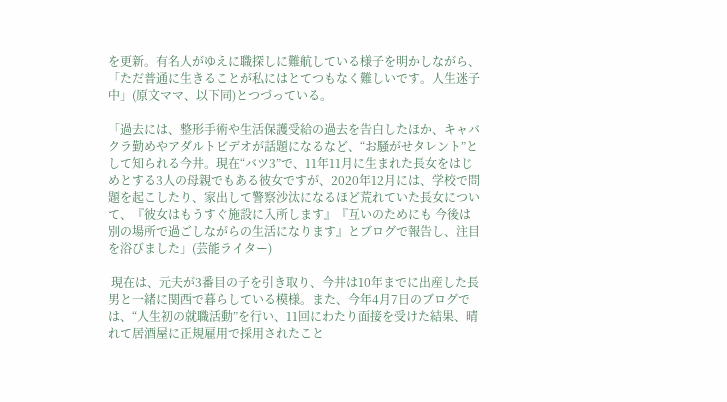を更新。有名人がゆえに職探しに難航している様子を明かしながら、「ただ普通に生きることが私にはとてつもなく難しいです。人生迷子中」(原文ママ、以下同)とつづっている。

「過去には、整形手術や生活保護受給の過去を告白したほか、キャバクラ勤めやアダルトビデオが話題になるなど、“お騒がせタレント”として知られる今井。現在“バツ3”で、11年11月に生まれた長女をはじめとする3人の母親でもある彼女ですが、2020年12月には、学校で問題を起こしたり、家出して警察沙汰になるほど荒れていた長女について、『彼女はもうすぐ施設に入所します』『互いのためにも 今後は別の場所で過ごしながらの生活になります』とブログで報告し、注目を浴びました」(芸能ライター)

 現在は、元夫が3番目の子を引き取り、今井は10年までに出産した長男と一緒に関西で暮らしている模様。また、今年4月7日のブログでは、“人生初の就職活動”を行い、11回にわたり面接を受けた結果、晴れて居酒屋に正規雇用で採用されたこと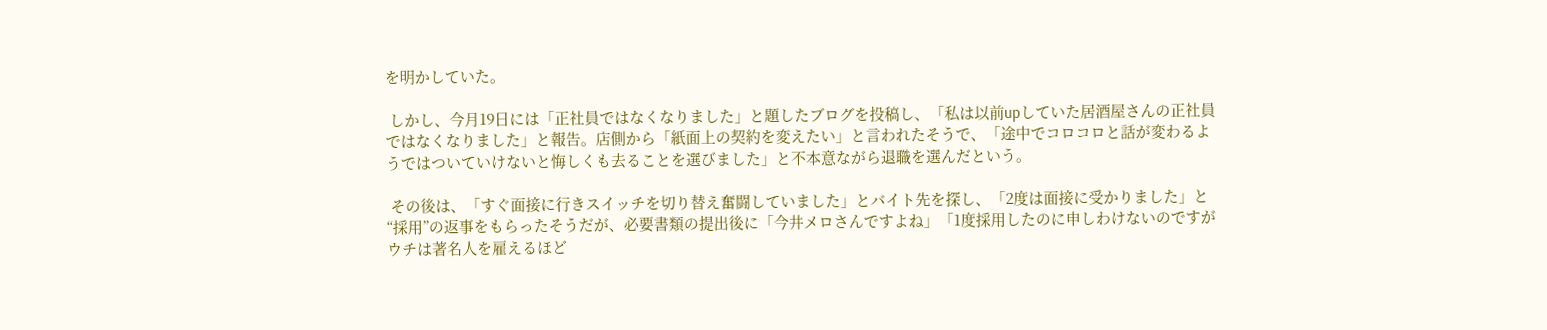を明かしていた。

 しかし、今月19日には「正社員ではなくなりました」と題したブログを投稿し、「私は以前upしていた居酒屋さんの正社員ではなくなりました」と報告。店側から「紙面上の契約を変えたい」と言われたそうで、「途中でコロコロと話が変わるようではついていけないと悔しくも去ることを選びました」と不本意ながら退職を選んだという。

 その後は、「すぐ面接に行きスイッチを切り替え奮闘していました」とバイト先を探し、「2度は面接に受かりました」と“採用”の返事をもらったそうだが、必要書類の提出後に「今井メロさんですよね」「1度採用したのに申しわけないのですがウチは著名人を雇えるほど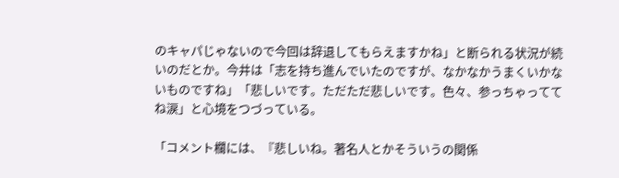のキャパじゃないので今回は辞退してもらえますかね」と断られる状況が続いのだとか。今井は「志を持ち進んでいたのですが、なかなかうまくいかないものですね」「悲しいです。ただただ悲しいです。色々、参っちゃっててね涙」と心境をつづっている。

「コメント欄には、『悲しいね。著名人とかそういうの関係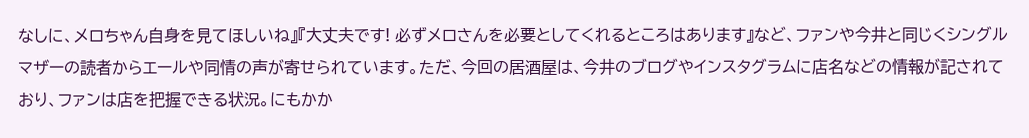なしに、メロちゃん自身を見てほしいね』『大丈夫です! 必ずメロさんを必要としてくれるところはあります』など、ファンや今井と同じくシングルマザーの読者からエールや同情の声が寄せられています。ただ、今回の居酒屋は、今井のブログやインスタグラムに店名などの情報が記されており、ファンは店を把握できる状況。にもかか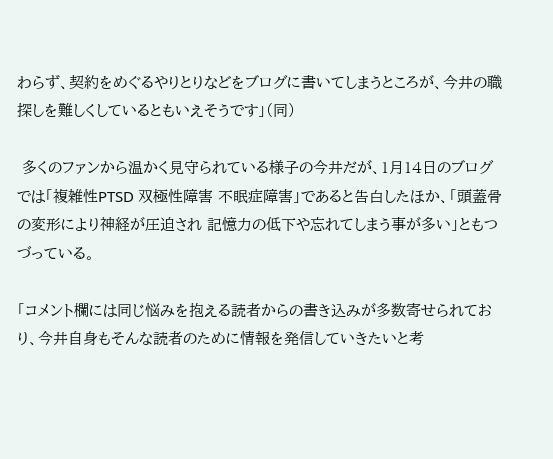わらず、契約をめぐるやりとりなどをブログに書いてしまうところが、今井の職探しを難しくしているともいえそうです」(同)

 多くのファンから温かく見守られている様子の今井だが、1月14日のブログでは「複雑性PTSD 双極性障害 不眠症障害」であると告白したほか、「頭蓋骨の変形により神経が圧迫され 記憶力の低下や忘れてしまう事が多い」ともつづっている。

「コメント欄には同じ悩みを抱える読者からの書き込みが多数寄せられており、今井自身もそんな読者のために情報を発信していきたいと考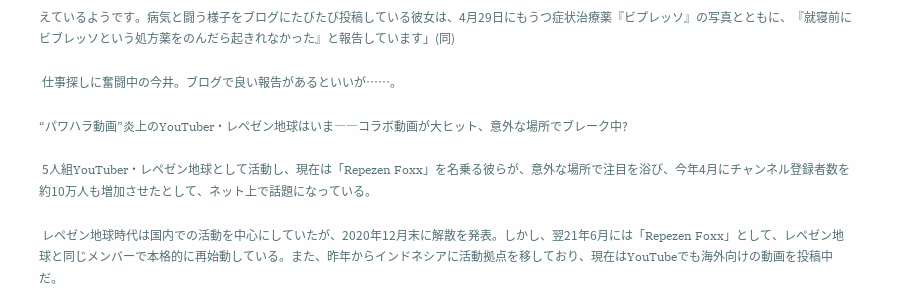えているようです。病気と闘う様子をブログにたびたび投稿している彼女は、4月29日にもうつ症状治療薬『ビプレッソ』の写真とともに、『就寝前にビブレッソという処方薬をのんだら起きれなかった』と報告しています」(同)

 仕事探しに奮闘中の今井。ブログで良い報告があるといいが……。

“パワハラ動画”炎上のYouTuber・レペゼン地球はいま――コラボ動画が大ヒット、意外な場所でブレーク中?

 5人組YouTuber・レペゼン地球として活動し、現在は「Repezen Foxx」を名乗る彼らが、意外な場所で注目を浴び、今年4月にチャンネル登録者数を約10万人も増加させたとして、ネット上で話題になっている。

 レペゼン地球時代は国内での活動を中心にしていたが、2020年12月末に解散を発表。しかし、翌21年6月には「Repezen Foxx」として、レペゼン地球と同じメンバーで本格的に再始動している。また、昨年からインドネシアに活動拠点を移しており、現在はYouTubeでも海外向けの動画を投稿中だ。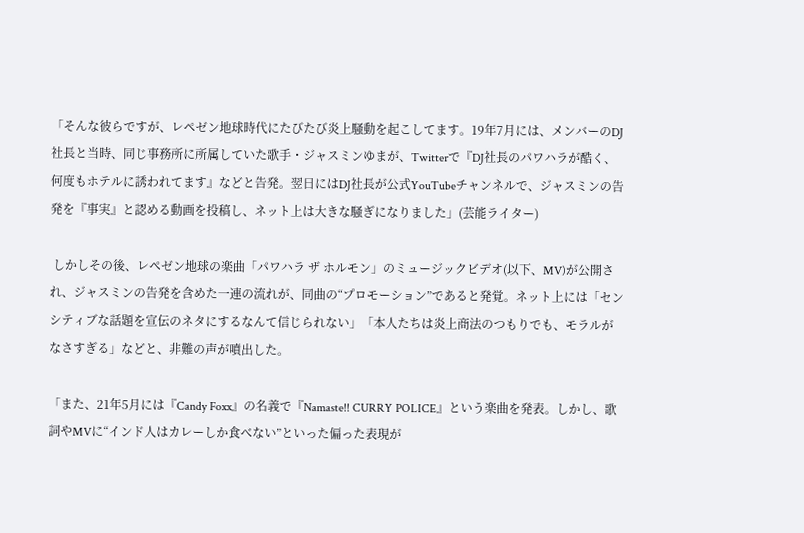「そんな彼らですが、レペゼン地球時代にたびたび炎上騒動を起こしてます。19年7月には、メンバーのDJ社長と当時、同じ事務所に所属していた歌手・ジャスミンゆまが、Twitterで『DJ社長のパワハラが酷く、何度もホテルに誘われてます』などと告発。翌日にはDJ社長が公式YouTubeチャンネルで、ジャスミンの告発を『事実』と認める動画を投稿し、ネット上は大きな騒ぎになりました」(芸能ライター)

 しかしその後、レペゼン地球の楽曲「パワハラ ザ ホルモン」のミュージックビデオ(以下、MV)が公開され、ジャスミンの告発を含めた一連の流れが、同曲の“プロモーション”であると発覚。ネット上には「センシティブな話題を宣伝のネタにするなんて信じられない」「本人たちは炎上商法のつもりでも、モラルがなさすぎる」などと、非難の声が噴出した。

「また、21年5月には『Candy Foxx』の名義で『Namaste!! CURRY POLICE』という楽曲を発表。しかし、歌詞やMVに“インド人はカレーしか食べない”といった偏った表現が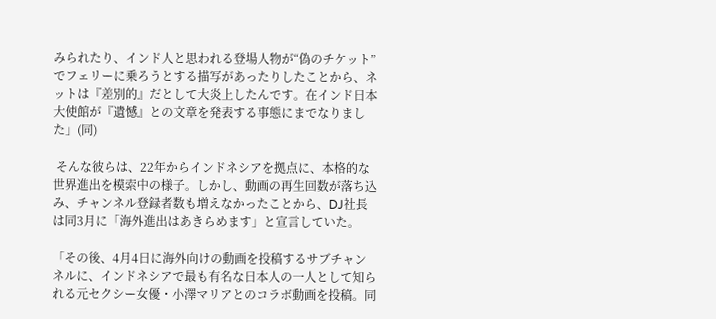みられたり、インド人と思われる登場人物が“偽のチケット”でフェリーに乗ろうとする描写があったりしたことから、ネットは『差別的』だとして大炎上したんです。在インド日本大使館が『遺憾』との文章を発表する事態にまでなりました」(同)

 そんな彼らは、22年からインドネシアを拠点に、本格的な世界進出を模索中の様子。しかし、動画の再生回数が落ち込み、チャンネル登録者数も増えなかったことから、DJ社長は同3月に「海外進出はあきらめます」と宣言していた。

「その後、4月4日に海外向けの動画を投稿するサブチャンネルに、インドネシアで最も有名な日本人の一人として知られる元セクシー女優・小澤マリアとのコラボ動画を投稿。同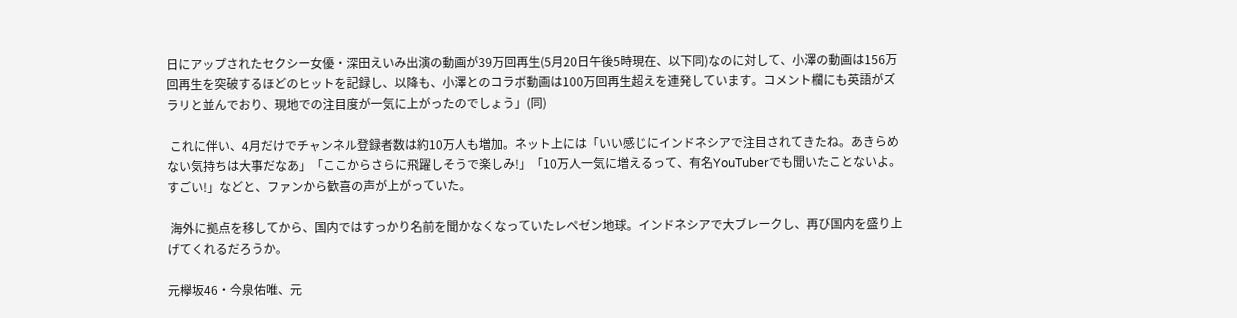日にアップされたセクシー女優・深田えいみ出演の動画が39万回再生(5月20日午後5時現在、以下同)なのに対して、小澤の動画は156万回再生を突破するほどのヒットを記録し、以降も、小澤とのコラボ動画は100万回再生超えを連発しています。コメント欄にも英語がズラリと並んでおり、現地での注目度が一気に上がったのでしょう」(同)

 これに伴い、4月だけでチャンネル登録者数は約10万人も増加。ネット上には「いい感じにインドネシアで注目されてきたね。あきらめない気持ちは大事だなあ」「ここからさらに飛躍しそうで楽しみ!」「10万人一気に増えるって、有名YouTuberでも聞いたことないよ。すごい!」などと、ファンから歓喜の声が上がっていた。

 海外に拠点を移してから、国内ではすっかり名前を聞かなくなっていたレペゼン地球。インドネシアで大ブレークし、再び国内を盛り上げてくれるだろうか。

元欅坂46・今泉佑唯、元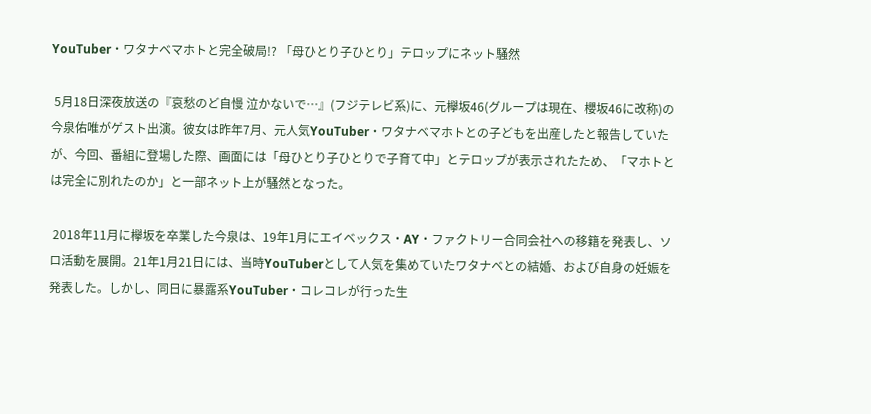YouTuber・ワタナベマホトと完全破局!? 「母ひとり子ひとり」テロップにネット騒然

 5月18日深夜放送の『哀愁のど自慢 泣かないで…』(フジテレビ系)に、元欅坂46(グループは現在、櫻坂46に改称)の今泉佑唯がゲスト出演。彼女は昨年7月、元人気YouTuber・ワタナベマホトとの子どもを出産したと報告していたが、今回、番組に登場した際、画面には「母ひとり子ひとりで子育て中」とテロップが表示されたため、「マホトとは完全に別れたのか」と一部ネット上が騒然となった。

 2018年11月に欅坂を卒業した今泉は、19年1月にエイベックス・AY・ファクトリー合同会社への移籍を発表し、ソロ活動を展開。21年1月21日には、当時YouTuberとして人気を集めていたワタナベとの結婚、および自身の妊娠を発表した。しかし、同日に暴露系YouTuber・コレコレが行った生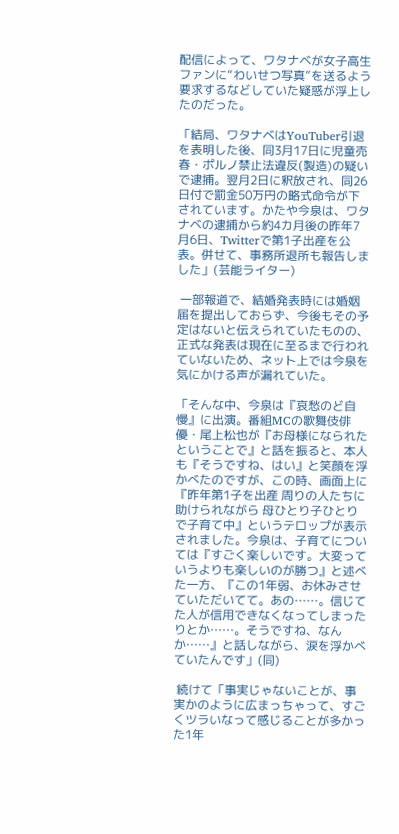配信によって、ワタナベが女子高生ファンに“わいせつ写真”を送るよう要求するなどしていた疑惑が浮上したのだった。

「結局、ワタナベはYouTuber引退を表明した後、同3月17日に児童売春・ポルノ禁止法違反(製造)の疑いで逮捕。翌月2日に釈放され、同26日付で罰金50万円の略式命令が下されています。かたや今泉は、ワタナベの逮捕から約4カ月後の昨年7月6日、Twitterで第1子出産を公表。併せて、事務所退所も報告しました」(芸能ライター)

 一部報道で、結婚発表時には婚姻届を提出しておらず、今後もその予定はないと伝えられていたものの、正式な発表は現在に至るまで行われていないため、ネット上では今泉を気にかける声が漏れていた。

「そんな中、今泉は『哀愁のど自慢』に出演。番組MCの歌舞伎俳優・尾上松也が『お母様になられたということで』と話を振ると、本人も『そうですね、はい』と笑顔を浮かべたのですが、この時、画面上に『昨年第1子を出産 周りの人たちに助けられながら 母ひとり子ひとりで子育て中』というテロップが表示されました。今泉は、子育てについては『すごく楽しいです。大変っていうよりも楽しいのが勝つ』と述べた一方、『この1年弱、お休みさせていただいてて。あの……。信じてた人が信用できなくなってしまったりとか……。そうですね、なんか……』と話しながら、涙を浮かべていたんです」(同)

 続けて「事実じゃないことが、事実かのように広まっちゃって、すごくツラいなって感じることが多かった1年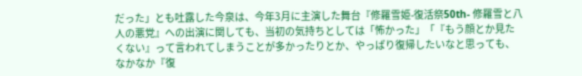だった」とも吐露した今泉は、今年3月に主演した舞台『修羅雪姫-復活祭50th- 修羅雪と八人の悪党』への出演に関しても、当初の気持ちとしては「怖かった」「『もう顔とか見たくない』って言われてしまうことが多かったりとか、やっぱり復帰したいなと思っても、なかなか『復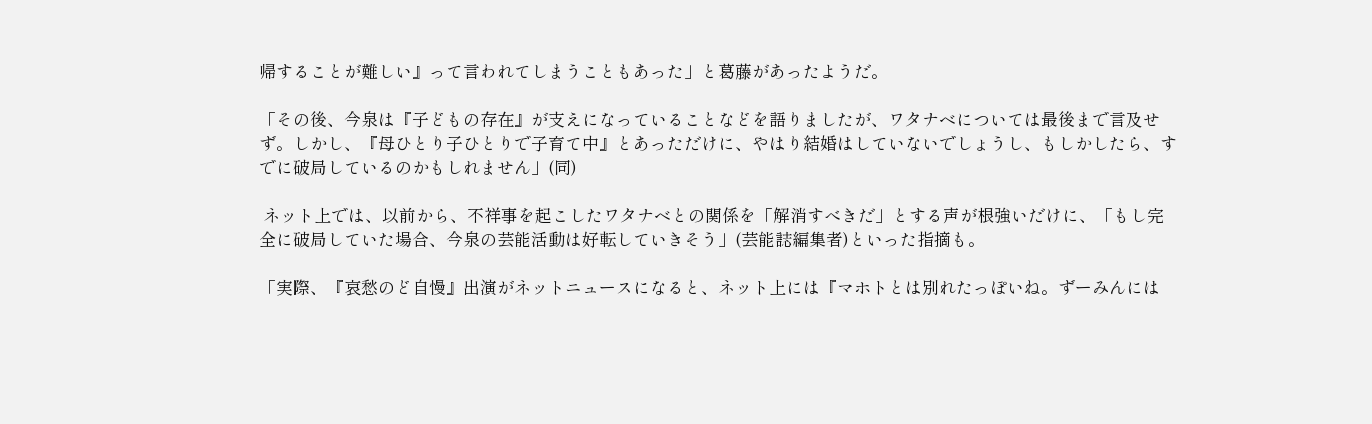帰することが難しい』って言われてしまうこともあった」と葛藤があったようだ。

「その後、今泉は『子どもの存在』が支えになっていることなどを語りましたが、ワタナベについては最後まで言及せず。しかし、『母ひとり子ひとりで子育て中』とあっただけに、やはり結婚はしていないでしょうし、もしかしたら、すでに破局しているのかもしれません」(同)

 ネット上では、以前から、不祥事を起こしたワタナベとの関係を「解消すべきだ」とする声が根強いだけに、「もし完全に破局していた場合、今泉の芸能活動は好転していきそう」(芸能誌編集者)といった指摘も。

「実際、『哀愁のど自慢』出演がネットニュースになると、ネット上には『マホトとは別れたっぽいね。ずーみんには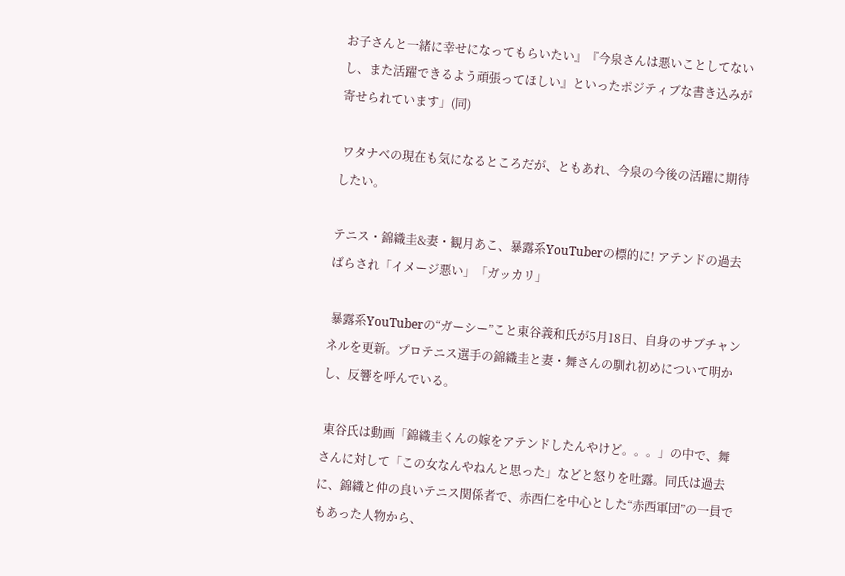お子さんと一緒に幸せになってもらいたい』『今泉さんは悪いことしてないし、また活躍できるよう頑張ってほしい』といったポジティブな書き込みが寄せられています」(同)

 ワタナベの現在も気になるところだが、ともあれ、今泉の今後の活躍に期待したい。

テニス・錦織圭&妻・観月あこ、暴露系YouTuberの標的に! アテンドの過去ばらされ「イメージ悪い」「ガッカリ」

 暴露系YouTuberの“ガーシー”こと東谷義和氏が5月18日、自身のサブチャンネルを更新。プロテニス選手の錦織圭と妻・舞さんの馴れ初めについて明かし、反響を呼んでいる。

 東谷氏は動画「錦織圭くんの嫁をアテンドしたんやけど。。。」の中で、舞さんに対して「この女なんやねんと思った」などと怒りを吐露。同氏は過去に、錦織と仲の良いテニス関係者で、赤西仁を中心とした“赤西軍団”の一員でもあった人物から、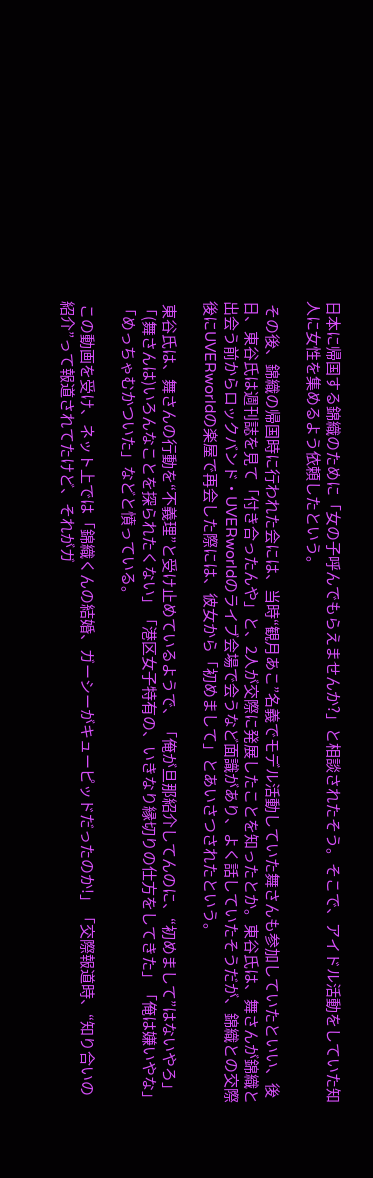日本に帰国する錦織のために「女の子呼んでもらえませんか?」と相談されたそう。そこで、アイドル活動をしていた知人に女性を集めるよう依頼したという。

 その後、錦織の帰国時に行われた会には、当時“観月あこ”名義でモデル活動していた舞さんも参加していたといい、後日、東谷氏は週刊誌を見て「付き合ったんや」と、2人が交際に発展したことを知ったとか。東谷氏は、舞さんが錦織と出会う前からロックバンド・UVERworldのライブ会場で会うなど面識があり、よく話していたそうだが、錦織との交際後にUVERworldの楽屋で再会した際には、彼女から「初めまして」とあいさつされたという。

 東谷氏は、舞さんの行動を“不義理”と受け止めているようで、「俺が旦那紹介してんのに、“初めまして”はないやろ」「(舞さんは)いろんなことを探られたくない」「港区女子特有の、いきなり縁切りの仕方をしてきた」「俺は嫌いやな」「めっちゃむかついた」などと憤っている。

 この動画を受け、ネット上では「錦織くんの結婚、ガーシーがキューピッドだったのか!」「交際報道時、“知り合いの紹介”って報道されてたけど、それがガ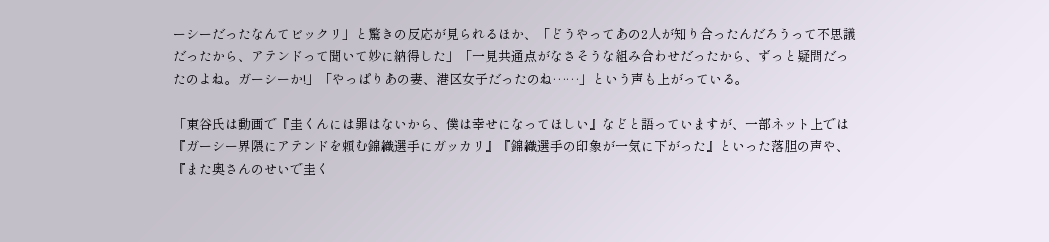ーシーだったなんてビックリ」と驚きの反応が見られるほか、「どうやってあの2人が知り合ったんだろうって不思議だったから、アテンドって聞いて妙に納得した」「一見共通点がなさそうな組み合わせだったから、ずっと疑問だったのよね。ガーシーか!」「やっぱりあの妻、港区女子だったのね……」という声も上がっている。

「東谷氏は動画で『圭くんには罪はないから、僕は幸せになってほしい』などと語っていますが、一部ネット上では『ガーシー界隈にアテンドを頼む錦織選手にガッカリ』『錦織選手の印象が一気に下がった』といった落胆の声や、『また奥さんのせいで圭く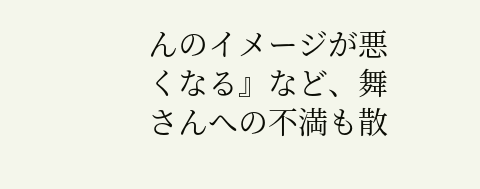んのイメージが悪くなる』など、舞さんへの不満も散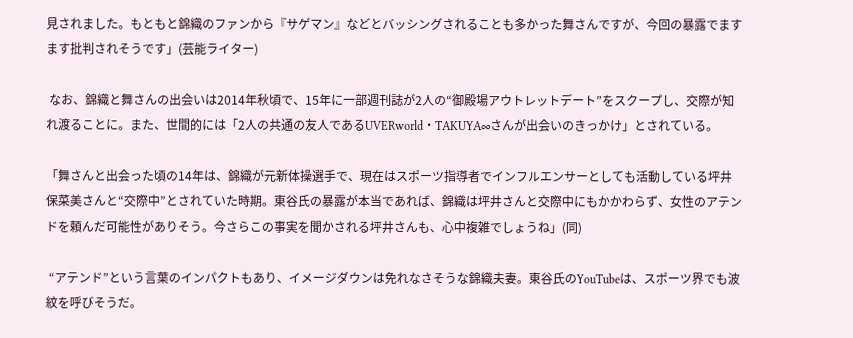見されました。もともと錦織のファンから『サゲマン』などとバッシングされることも多かった舞さんですが、今回の暴露でますます批判されそうです」(芸能ライター)

 なお、錦織と舞さんの出会いは2014年秋頃で、15年に一部週刊誌が2人の“御殿場アウトレットデート”をスクープし、交際が知れ渡ることに。また、世間的には「2人の共通の友人であるUVERworld・TAKUYA∞さんが出会いのきっかけ」とされている。

「舞さんと出会った頃の14年は、錦織が元新体操選手で、現在はスポーツ指導者でインフルエンサーとしても活動している坪井保菜美さんと“交際中”とされていた時期。東谷氏の暴露が本当であれば、錦織は坪井さんと交際中にもかかわらず、女性のアテンドを頼んだ可能性がありそう。今さらこの事実を聞かされる坪井さんも、心中複雑でしょうね」(同)

 “アテンド”という言葉のインパクトもあり、イメージダウンは免れなさそうな錦織夫妻。東谷氏のYouTubeは、スポーツ界でも波紋を呼びそうだ。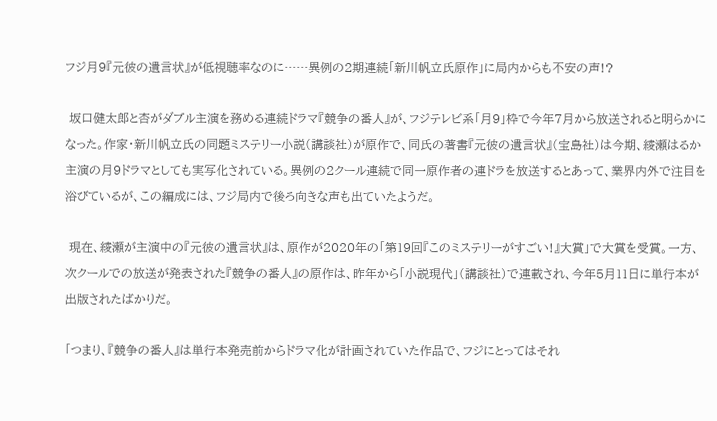フジ月9『元彼の遺言状』が低視聴率なのに……異例の2期連続「新川帆立氏原作」に局内からも不安の声!?

 坂口健太郎と杏がダブル主演を務める連続ドラマ『競争の番人』が、フジテレビ系「月9」枠で今年7月から放送されると明らかになった。作家・新川帆立氏の同題ミステリー小説(講談社)が原作で、同氏の著書『元彼の遺言状』(宝島社)は今期、綾瀬はるか主演の月9ドラマとしても実写化されている。異例の2クール連続で同一原作者の連ドラを放送するとあって、業界内外で注目を浴びているが、この編成には、フジ局内で後ろ向きな声も出ていたようだ。

 現在、綾瀬が主演中の『元彼の遺言状』は、原作が2020年の「第19回『このミステリーがすごい!』大賞」で大賞を受賞。一方、次クールでの放送が発表された『競争の番人』の原作は、昨年から「小説現代」(講談社)で連載され、今年5月11日に単行本が出版されたばかりだ。

「つまり、『競争の番人』は単行本発売前からドラマ化が計画されていた作品で、フジにとってはそれ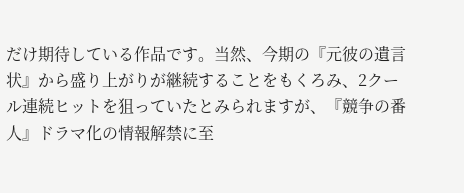だけ期待している作品です。当然、今期の『元彼の遺言状』から盛り上がりが継続することをもくろみ、2クール連続ヒットを狙っていたとみられますが、『競争の番人』ドラマ化の情報解禁に至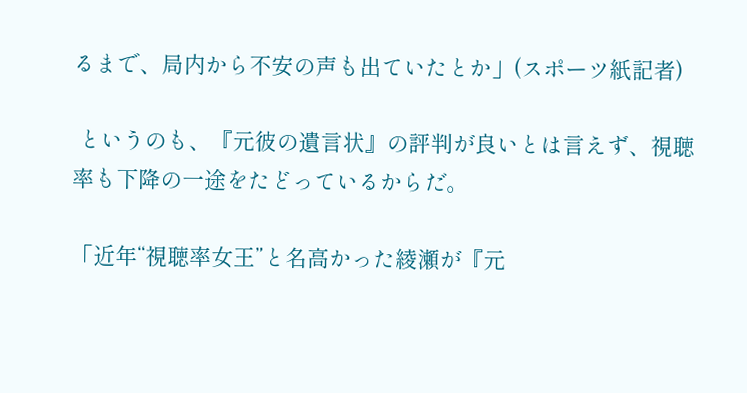るまで、局内から不安の声も出ていたとか」(スポーツ紙記者)

 というのも、『元彼の遺言状』の評判が良いとは言えず、視聴率も下降の一途をたどっているからだ。

「近年“視聴率女王”と名高かった綾瀬が『元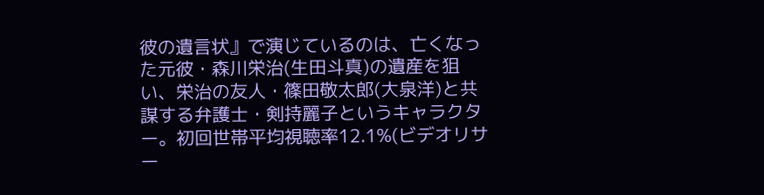彼の遺言状』で演じているのは、亡くなった元彼・森川栄治(生田斗真)の遺産を狙い、栄治の友人・篠田敬太郎(大泉洋)と共謀する弁護士・剣持麗子というキャラクター。初回世帯平均視聴率12.1%(ビデオリサー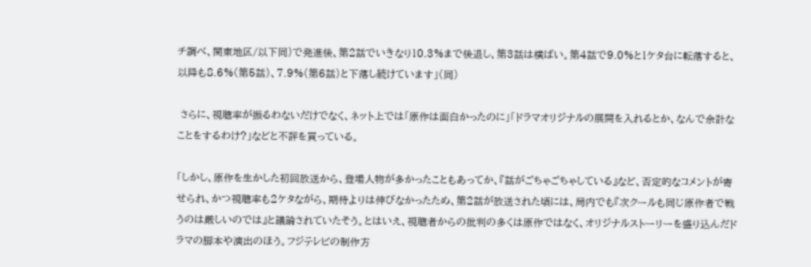チ調べ、関東地区/以下同)で発進後、第2話でいきなり10.3%まで後退し、第3話は横ばい。第4話で9.0%と1ケタ台に転落すると、以降も8.6%(第5話)、7.9%(第6話)と下落し続けています」(同)

 さらに、視聴率が振るわないだけでなく、ネット上では「原作は面白かったのに」「ドラマオリジナルの展開を入れるとか、なんで余計なことをするわけ?」などと不評を買っている。

「しかし、原作を生かした初回放送から、登場人物が多かったこともあってか、『話がごちゃごちゃしている』など、否定的なコメントが寄せられ、かつ視聴率も2ケタながら、期待よりは伸びなかったため、第2話が放送された頃には、局内でも『次クールも同じ原作者で戦うのは厳しいのでは』と議論されていたそう。とはいえ、視聴者からの批判の多くは原作ではなく、オリジナルストーリーを盛り込んだドラマの脚本や演出のほう。フジテレビの制作方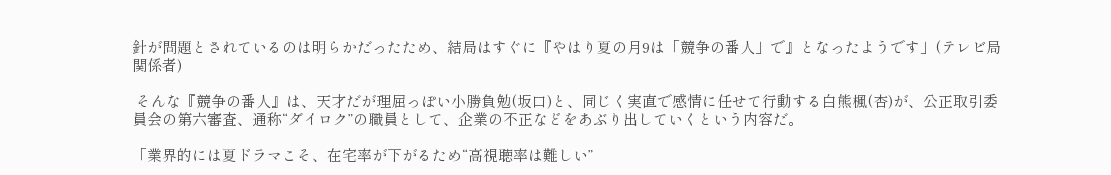針が問題とされているのは明らかだったため、結局はすぐに『やはり夏の月9は「競争の番人」で』となったようです」(テレビ局関係者)

 そんな『競争の番人』は、天才だが理屈っぽい小勝負勉(坂口)と、同じく実直で感情に任せて行動する白熊楓(杏)が、公正取引委員会の第六審査、通称“ダイロク”の職員として、企業の不正などをあぶり出していくという内容だ。

「業界的には夏ドラマこそ、在宅率が下がるため“高視聴率は難しい”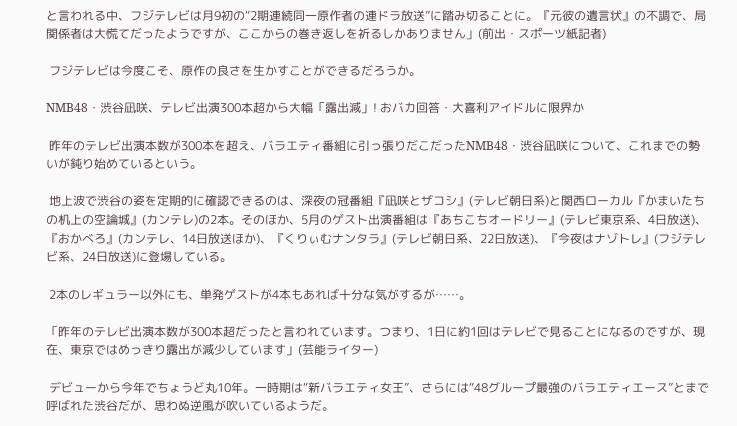と言われる中、フジテレビは月9初の“2期連続同一原作者の連ドラ放送”に踏み切ることに。『元彼の遺言状』の不調で、局関係者は大慌てだったようですが、ここからの巻き返しを祈るしかありません」(前出・スポーツ紙記者)

 フジテレビは今度こそ、原作の良さを生かすことができるだろうか。

NMB48・渋谷凪咲、テレビ出演300本超から大幅「露出減」! おバカ回答・大喜利アイドルに限界か

 昨年のテレビ出演本数が300本を超え、バラエティ番組に引っ張りだこだったNMB48・渋谷凪咲について、これまでの勢いが鈍り始めているという。

 地上波で渋谷の姿を定期的に確認できるのは、深夜の冠番組『凪咲とザコシ』(テレビ朝日系)と関西ローカル『かまいたちの机上の空論城』(カンテレ)の2本。そのほか、5月のゲスト出演番組は『あちこちオードリー』(テレビ東京系、4日放送)、『おかべろ』(カンテレ、14日放送ほか)、『くりぃむナンタラ』(テレビ朝日系、22日放送)、『今夜はナゾトレ』(フジテレビ系、24日放送)に登場している。

 2本のレギュラー以外にも、単発ゲストが4本もあれば十分な気がするが……。

「昨年のテレビ出演本数が300本超だったと言われています。つまり、1日に約1回はテレビで見ることになるのですが、現在、東京ではめっきり露出が減少しています」(芸能ライター)

 デビューから今年でちょうど丸10年。一時期は“新バラエティ女王”、さらには“48グループ最強のバラエティエース”とまで呼ばれた渋谷だが、思わぬ逆風が吹いているようだ。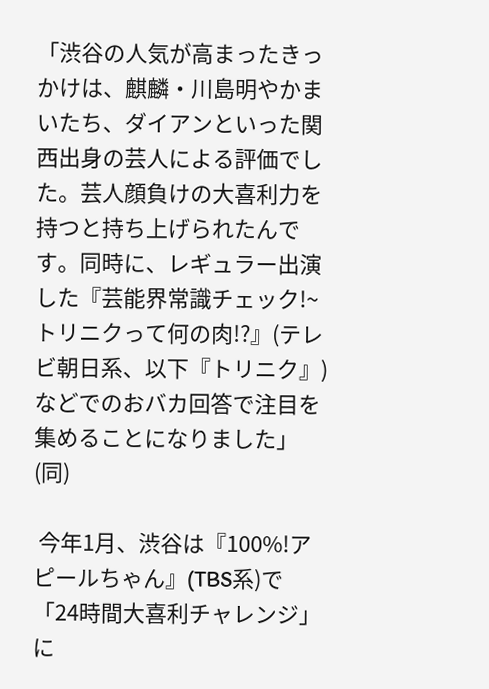「渋谷の人気が高まったきっかけは、麒麟・川島明やかまいたち、ダイアンといった関西出身の芸人による評価でした。芸人顔負けの大喜利力を持つと持ち上げられたんです。同時に、レギュラー出演した『芸能界常識チェック!~トリニクって何の肉!?』(テレビ朝日系、以下『トリニク』)などでのおバカ回答で注目を集めることになりました」(同)

 今年1月、渋谷は『100%!アピールちゃん』(TBS系)で「24時間大喜利チャレンジ」に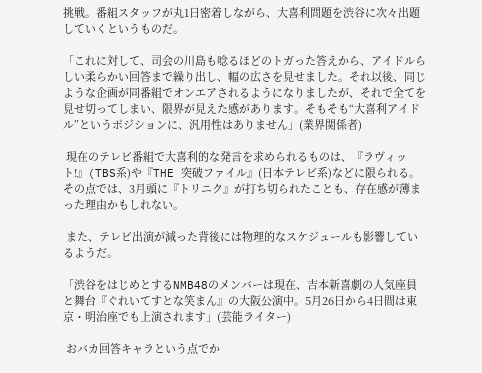挑戦。番組スタッフが丸1日密着しながら、大喜利問題を渋谷に次々出題していくというものだ。

「これに対して、司会の川島も唸るほどのトガった答えから、アイドルらしい柔らかい回答まで繰り出し、幅の広さを見せました。それ以後、同じような企画が同番組でオンエアされるようになりましたが、それで全てを見せ切ってしまい、限界が見えた感があります。そもそも“大喜利アイドル”というポジションに、汎用性はありません」(業界関係者)

 現在のテレビ番組で大喜利的な発言を求められるものは、『ラヴィット!』(TBS系)や『THE 突破ファイル』(日本テレビ系)などに限られる。その点では、3月頭に『トリニク』が打ち切られたことも、存在感が薄まった理由かもしれない。

 また、テレビ出演が減った背後には物理的なスケジュールも影響しているようだ。

「渋谷をはじめとするNMB48のメンバーは現在、吉本新喜劇の人気座員と舞台『ぐれいてすとな笑まん』の大阪公演中。5月26日から4日間は東京・明治座でも上演されます」(芸能ライター)

 おバカ回答キャラという点でか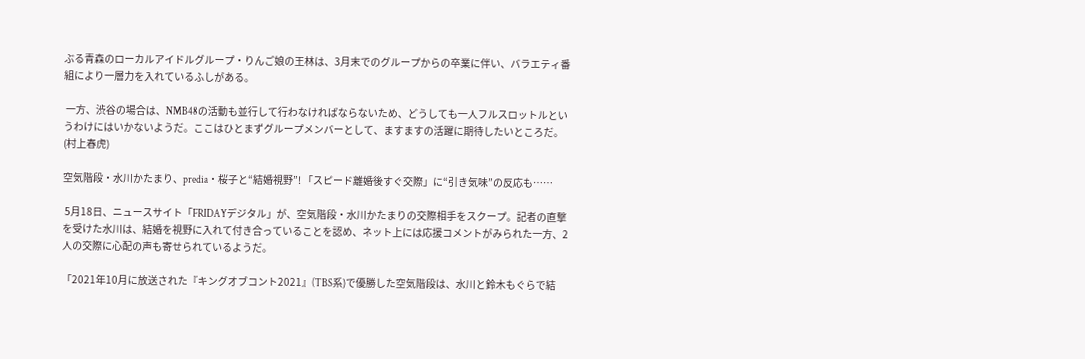ぶる青森のローカルアイドルグループ・りんご娘の王林は、3月末でのグループからの卒業に伴い、バラエティ番組により一層力を入れているふしがある。

 一方、渋谷の場合は、NMB48の活動も並行して行わなければならないため、どうしても一人フルスロットルというわけにはいかないようだ。ここはひとまずグループメンバーとして、ますますの活躍に期待したいところだ。
(村上春虎)

空気階段・水川かたまり、predia・桜子と“結婚視野”! 「スピード離婚後すぐ交際」に“引き気味”の反応も……

 5月18日、ニュースサイト「FRIDAYデジタル」が、空気階段・水川かたまりの交際相手をスクープ。記者の直撃を受けた水川は、結婚を視野に入れて付き合っていることを認め、ネット上には応援コメントがみられた一方、2人の交際に心配の声も寄せられているようだ。

「2021年10月に放送された『キングオブコント2021』(TBS系)で優勝した空気階段は、水川と鈴木もぐらで結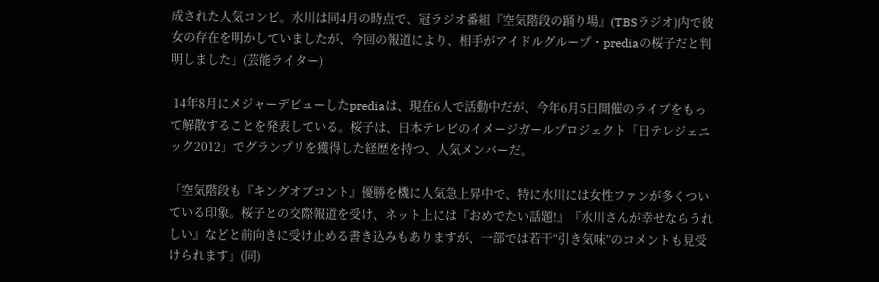成された人気コンビ。水川は同4月の時点で、冠ラジオ番組『空気階段の踊り場』(TBSラジオ)内で彼女の存在を明かしていましたが、今回の報道により、相手がアイドルグループ・prediaの桜子だと判明しました」(芸能ライター)

 14年8月にメジャーデビューしたprediaは、現在6人で活動中だが、今年6月5日開催のライブをもって解散することを発表している。桜子は、日本テレビのイメージガールプロジェクト「日テレジェニック2012」でグランプリを獲得した経歴を持つ、人気メンバーだ。

「空気階段も『キングオブコント』優勝を機に人気急上昇中で、特に水川には女性ファンが多くついている印象。桜子との交際報道を受け、ネット上には『おめでたい話題!』『水川さんが幸せならうれしい』などと前向きに受け止める書き込みもありますが、一部では若干“引き気味”のコメントも見受けられます」(同)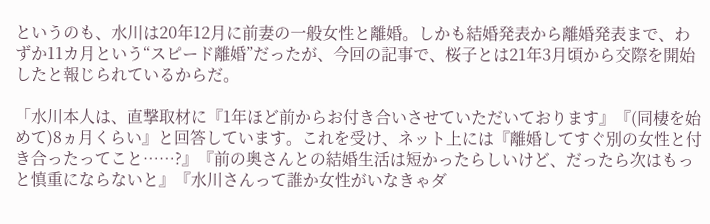というのも、水川は20年12月に前妻の一般女性と離婚。しかも結婚発表から離婚発表まで、わずか11カ月という“スピード離婚”だったが、今回の記事で、桜子とは21年3月頃から交際を開始したと報じられているからだ。

「水川本人は、直撃取材に『1年ほど前からお付き合いさせていただいております』『(同棲を始めて)8ヵ月くらい』と回答しています。これを受け、ネット上には『離婚してすぐ別の女性と付き合ったってこと……?』『前の奥さんとの結婚生活は短かったらしいけど、だったら次はもっと慎重にならないと』『水川さんって誰か女性がいなきゃダ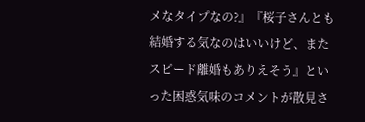メなタイプなの?』『桜子さんとも結婚する気なのはいいけど、またスピード離婚もありえそう』といった困惑気味のコメントが散見さ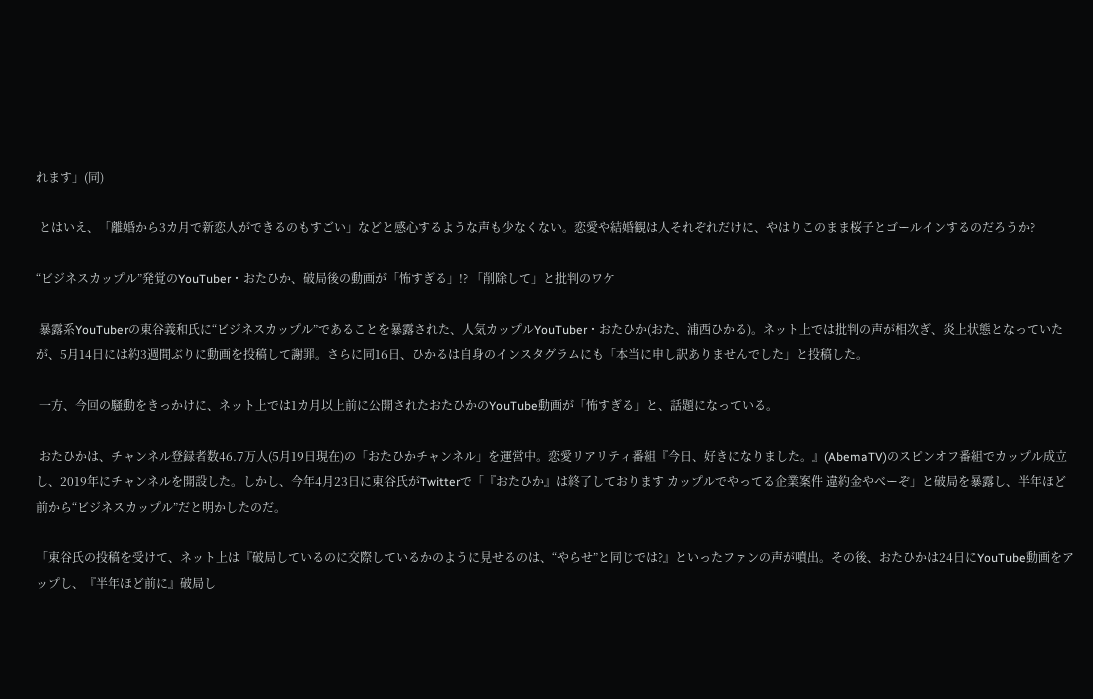れます」(同)

 とはいえ、「離婚から3カ月で新恋人ができるのもすごい」などと感心するような声も少なくない。恋愛や結婚観は人それぞれだけに、やはりこのまま桜子とゴールインするのだろうか?

“ビジネスカップル”発覚のYouTuber・おたひか、破局後の動画が「怖すぎる」!? 「削除して」と批判のワケ

 暴露系YouTuberの東谷義和氏に“ビジネスカップル”であることを暴露された、人気カップルYouTuber・おたひか(おた、浦西ひかる)。ネット上では批判の声が相次ぎ、炎上状態となっていたが、5月14日には約3週間ぶりに動画を投稿して謝罪。さらに同16日、ひかるは自身のインスタグラムにも「本当に申し訳ありませんでした」と投稿した。

 一方、今回の騒動をきっかけに、ネット上では1カ月以上前に公開されたおたひかのYouTube動画が「怖すぎる」と、話題になっている。

 おたひかは、チャンネル登録者数46.7万人(5月19日現在)の「おたひかチャンネル」を運営中。恋愛リアリティ番組『今日、好きになりました。』(AbemaTV)のスピンオフ番組でカップル成立し、2019年にチャンネルを開設した。しかし、今年4月23日に東谷氏がTwitterで「『おたひか』は終了しております カップルでやってる企業案件 違約金やべーぞ」と破局を暴露し、半年ほど前から“ビジネスカップル”だと明かしたのだ。

「東谷氏の投稿を受けて、ネット上は『破局しているのに交際しているかのように見せるのは、“やらせ”と同じでは?』といったファンの声が噴出。その後、おたひかは24日にYouTube動画をアップし、『半年ほど前に』破局し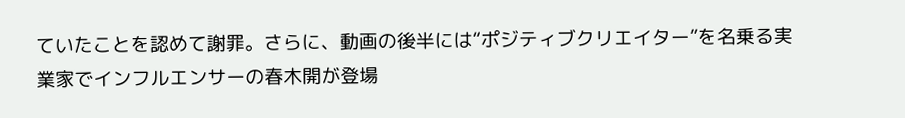ていたことを認めて謝罪。さらに、動画の後半には“ポジティブクリエイター”を名乗る実業家でインフルエンサーの春木開が登場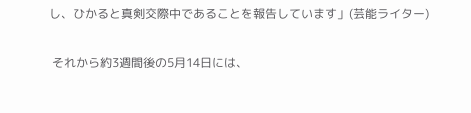し、ひかると真剣交際中であることを報告しています」(芸能ライター)

 それから約3週間後の5月14日には、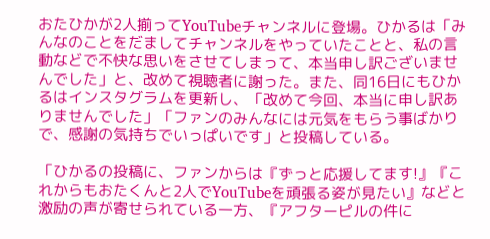おたひかが2人揃ってYouTubeチャンネルに登場。ひかるは「みんなのことをだましてチャンネルをやっていたことと、私の言動などで不快な思いをさせてしまって、本当申し訳ございませんでした」と、改めて視聴者に謝った。また、同16日にもひかるはインスタグラムを更新し、「改めて今回、本当に申し訳ありませんでした」「ファンのみんなには元気をもらう事ばかりで、感謝の気持ちでいっぱいです」と投稿している。

「ひかるの投稿に、ファンからは『ずっと応援してます!』『これからもおたくんと2人でYouTubeを頑張る姿が見たい』などと激励の声が寄せられている一方、『アフターピルの件に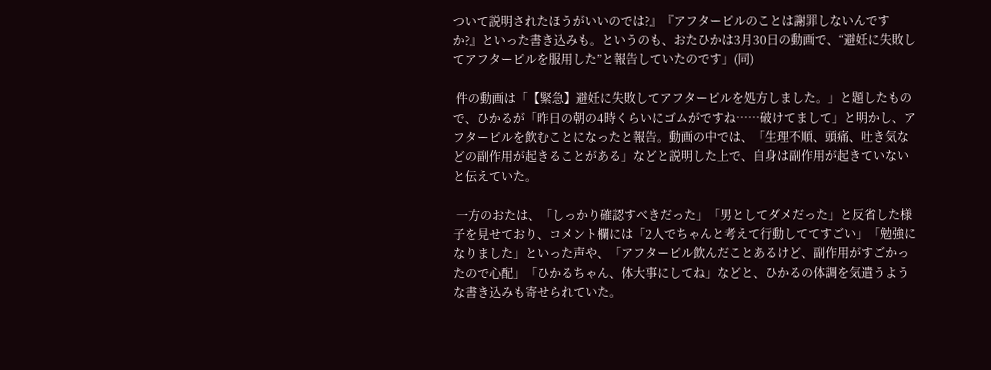ついて説明されたほうがいいのでは?』『アフターピルのことは謝罪しないんですか?』といった書き込みも。というのも、おたひかは3月30日の動画で、“避妊に失敗してアフターピルを服用した”と報告していたのです」(同)

 件の動画は「【緊急】避妊に失敗してアフターピルを処方しました。」と題したもので、ひかるが「昨日の朝の4時くらいにゴムがですね……破けてまして」と明かし、アフターピルを飲むことになったと報告。動画の中では、「生理不順、頭痛、吐き気などの副作用が起きることがある」などと説明した上で、自身は副作用が起きていないと伝えていた。

 一方のおたは、「しっかり確認すべきだった」「男としてダメだった」と反省した様子を見せており、コメント欄には「2人でちゃんと考えて行動しててすごい」「勉強になりました」といった声や、「アフターピル飲んだことあるけど、副作用がすごかったので心配」「ひかるちゃん、体大事にしてね」などと、ひかるの体調を気遣うような書き込みも寄せられていた。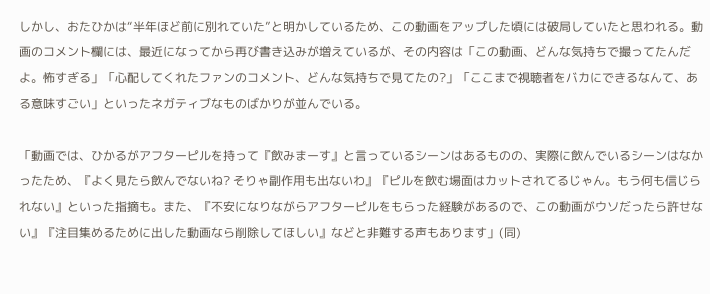しかし、おたひかは“半年ほど前に別れていた”と明かしているため、この動画をアップした頃には破局していたと思われる。動画のコメント欄には、最近になってから再び書き込みが増えているが、その内容は「この動画、どんな気持ちで撮ってたんだよ。怖すぎる」「心配してくれたファンのコメント、どんな気持ちで見てたの?」「ここまで視聴者をバカにできるなんて、ある意味すごい」といったネガティブなものばかりが並んでいる。

「動画では、ひかるがアフターピルを持って『飲みまーす』と言っているシーンはあるものの、実際に飲んでいるシーンはなかったため、『よく見たら飲んでないね? そりゃ副作用も出ないわ』『ピルを飲む場面はカットされてるじゃん。もう何も信じられない』といった指摘も。また、『不安になりながらアフターピルをもらった経験があるので、この動画がウソだったら許せない』『注目集めるために出した動画なら削除してほしい』などと非難する声もあります」(同)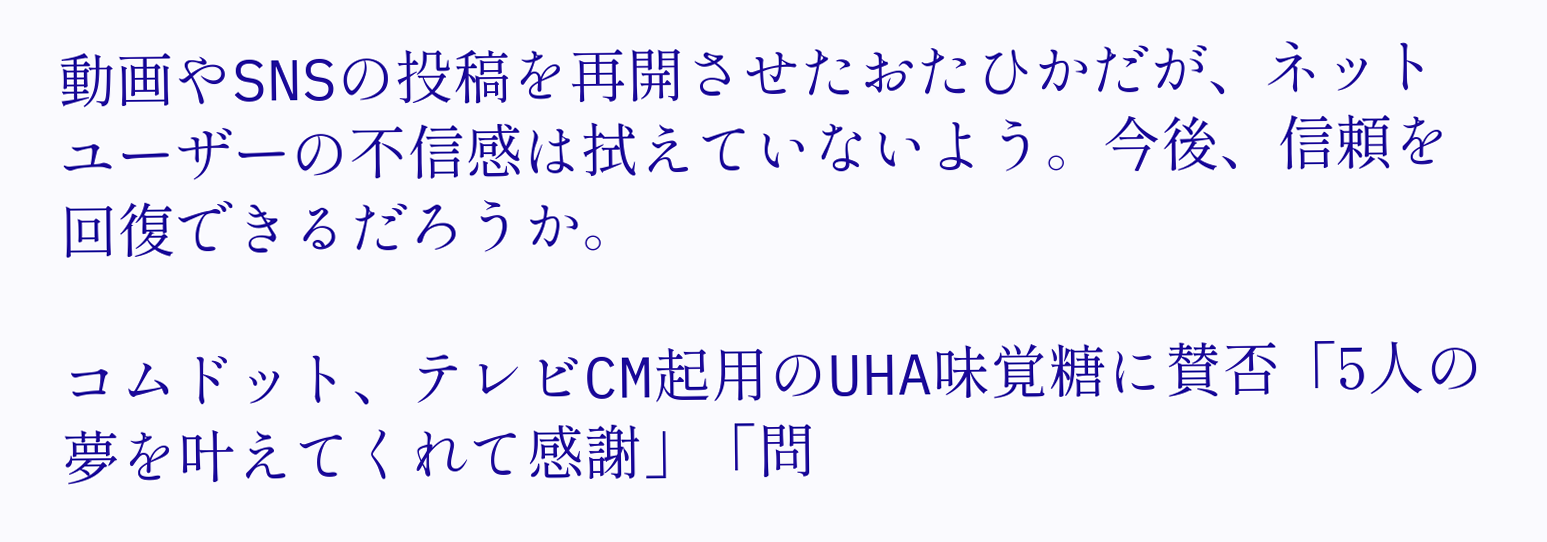動画やSNSの投稿を再開させたおたひかだが、ネットユーザーの不信感は拭えていないよう。今後、信頼を回復できるだろうか。

コムドット、テレビCM起用のUHA味覚糖に賛否「5人の夢を叶えてくれて感謝」「問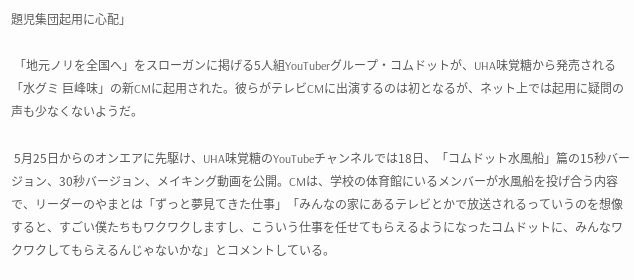題児集団起用に心配」

 「地元ノリを全国へ」をスローガンに掲げる5人組YouTuberグループ・コムドットが、UHA味覚糖から発売される「水グミ 巨峰味」の新CMに起用された。彼らがテレビCMに出演するのは初となるが、ネット上では起用に疑問の声も少なくないようだ。

 5月25日からのオンエアに先駆け、UHA味覚糖のYouTubeチャンネルでは18日、「コムドット水風船」篇の15秒バージョン、30秒バージョン、メイキング動画を公開。CMは、学校の体育館にいるメンバーが水風船を投げ合う内容で、リーダーのやまとは「ずっと夢見てきた仕事」「みんなの家にあるテレビとかで放送されるっていうのを想像すると、すごい僕たちもワクワクしますし、こういう仕事を任せてもらえるようになったコムドットに、みんなワクワクしてもらえるんじゃないかな」とコメントしている。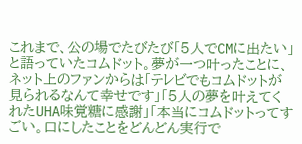これまで、公の場でたびたび「5人でCMに出たい」と語っていたコムドット。夢が一つ叶ったことに、ネット上のファンからは「テレビでもコムドットが見られるなんて幸せです」「5人の夢を叶えてくれたUHA味覚糖に感謝」「本当にコムドットってすごい。口にしたことをどんどん実行で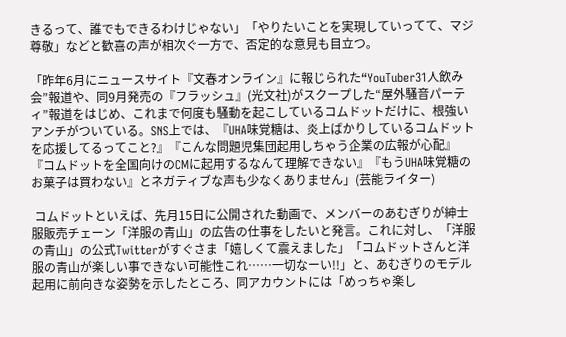きるって、誰でもできるわけじゃない」「やりたいことを実現していってて、マジ尊敬」などと歓喜の声が相次ぐ一方で、否定的な意見も目立つ。

「昨年6月にニュースサイト『文春オンライン』に報じられた“YouTuber31人飲み会”報道や、同9月発売の『フラッシュ』(光文社)がスクープした“屋外騒音パーティ”報道をはじめ、これまで何度も騒動を起こしているコムドットだけに、根強いアンチがついている。SNS上では、『UHA味覚糖は、炎上ばかりしているコムドットを応援してるってこと?』『こんな問題児集団起用しちゃう企業の広報が心配』『コムドットを全国向けのCMに起用するなんて理解できない』『もうUHA味覚糖のお菓子は買わない』とネガティブな声も少なくありません」(芸能ライター)

 コムドットといえば、先月15日に公開された動画で、メンバーのあむぎりが紳士服販売チェーン「洋服の青山」の広告の仕事をしたいと発言。これに対し、「洋服の青山」の公式Twitterがすぐさま「嬉しくて震えました」「コムドットさんと洋服の青山が楽しい事できない可能性これ……一切なーい!!」と、あむぎりのモデル起用に前向きな姿勢を示したところ、同アカウントには「めっちゃ楽し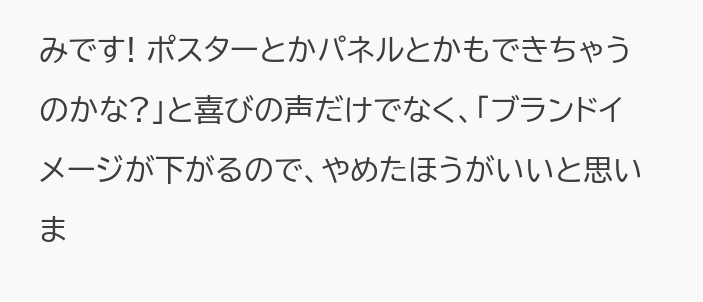みです! ポスターとかパネルとかもできちゃうのかな?」と喜びの声だけでなく、「ブランドイメージが下がるので、やめたほうがいいと思いま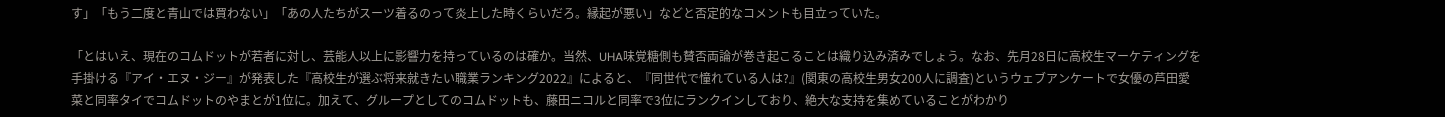す」「もう二度と青山では買わない」「あの人たちがスーツ着るのって炎上した時くらいだろ。縁起が悪い」などと否定的なコメントも目立っていた。

「とはいえ、現在のコムドットが若者に対し、芸能人以上に影響力を持っているのは確か。当然、UHA味覚糖側も賛否両論が巻き起こることは織り込み済みでしょう。なお、先月28日に高校生マーケティングを手掛ける『アイ・エヌ・ジー』が発表した『高校生が選ぶ将来就きたい職業ランキング2022』によると、『同世代で憧れている人は?』(関東の高校生男女200人に調査)というウェブアンケートで女優の芦田愛菜と同率タイでコムドットのやまとが1位に。加えて、グループとしてのコムドットも、藤田ニコルと同率で3位にランクインしており、絶大な支持を集めていることがわかり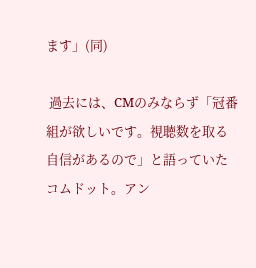ます」(同)

 過去には、CMのみならず「冠番組が欲しいです。視聴数を取る自信があるので」と語っていたコムドット。アン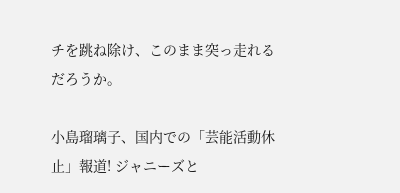チを跳ね除け、このまま突っ走れるだろうか。

小島瑠璃子、国内での「芸能活動休止」報道! ジャニーズと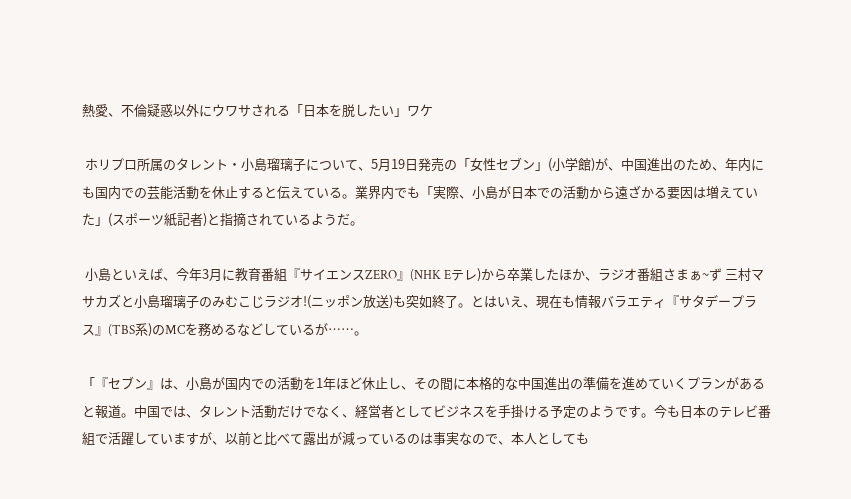熱愛、不倫疑惑以外にウワサされる「日本を脱したい」ワケ

 ホリプロ所属のタレント・小島瑠璃子について、5月19日発売の「女性セブン」(小学館)が、中国進出のため、年内にも国内での芸能活動を休止すると伝えている。業界内でも「実際、小島が日本での活動から遠ざかる要因は増えていた」(スポーツ紙記者)と指摘されているようだ。

 小島といえば、今年3月に教育番組『サイエンスZERO』(NHK Eテレ)から卒業したほか、ラジオ番組さまぁ~ず 三村マサカズと小島瑠璃子のみむこじラジオ!(ニッポン放送)も突如終了。とはいえ、現在も情報バラエティ『サタデープラス』(TBS系)のMCを務めるなどしているが……。

「『セブン』は、小島が国内での活動を1年ほど休止し、その間に本格的な中国進出の準備を進めていくプランがあると報道。中国では、タレント活動だけでなく、経営者としてビジネスを手掛ける予定のようです。今も日本のテレビ番組で活躍していますが、以前と比べて露出が減っているのは事実なので、本人としても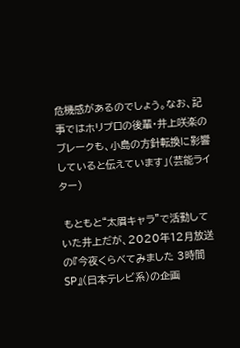危機感があるのでしょう。なお、記事ではホリプロの後輩・井上咲楽のブレークも、小島の方針転換に影響していると伝えています」(芸能ライター)

 もともと“太眉キャラ”で活動していた井上だが、2020年12月放送の『今夜くらべてみました 3時間SP』(日本テレビ系)の企画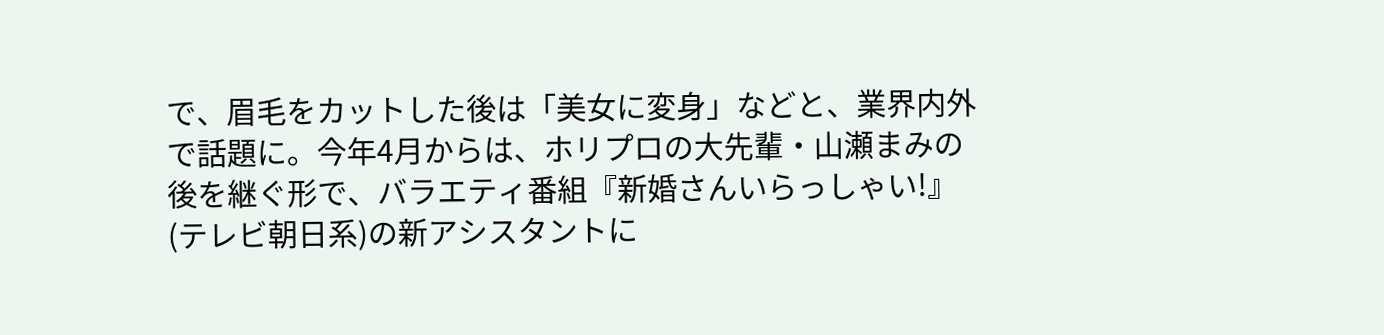で、眉毛をカットした後は「美女に変身」などと、業界内外で話題に。今年4月からは、ホリプロの大先輩・山瀬まみの後を継ぐ形で、バラエティ番組『新婚さんいらっしゃい!』(テレビ朝日系)の新アシスタントに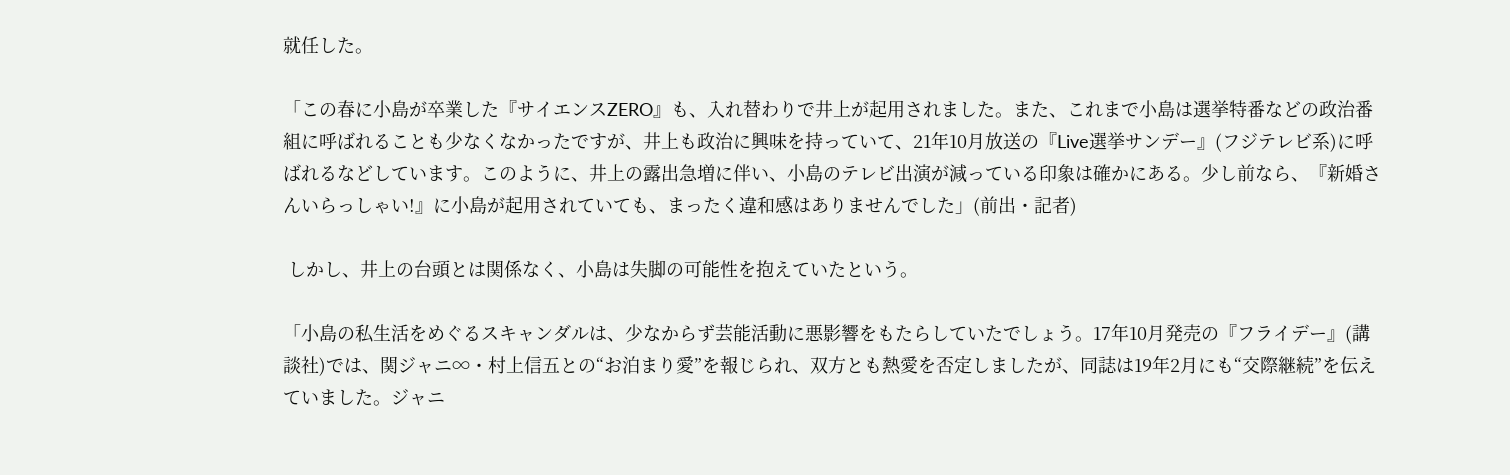就任した。

「この春に小島が卒業した『サイエンスZERO』も、入れ替わりで井上が起用されました。また、これまで小島は選挙特番などの政治番組に呼ばれることも少なくなかったですが、井上も政治に興味を持っていて、21年10月放送の『Live選挙サンデー』(フジテレビ系)に呼ばれるなどしています。このように、井上の露出急増に伴い、小島のテレビ出演が減っている印象は確かにある。少し前なら、『新婚さんいらっしゃい!』に小島が起用されていても、まったく違和感はありませんでした」(前出・記者)

 しかし、井上の台頭とは関係なく、小島は失脚の可能性を抱えていたという。

「小島の私生活をめぐるスキャンダルは、少なからず芸能活動に悪影響をもたらしていたでしょう。17年10月発売の『フライデー』(講談社)では、関ジャニ∞・村上信五との“お泊まり愛”を報じられ、双方とも熱愛を否定しましたが、同誌は19年2月にも“交際継続”を伝えていました。ジャニ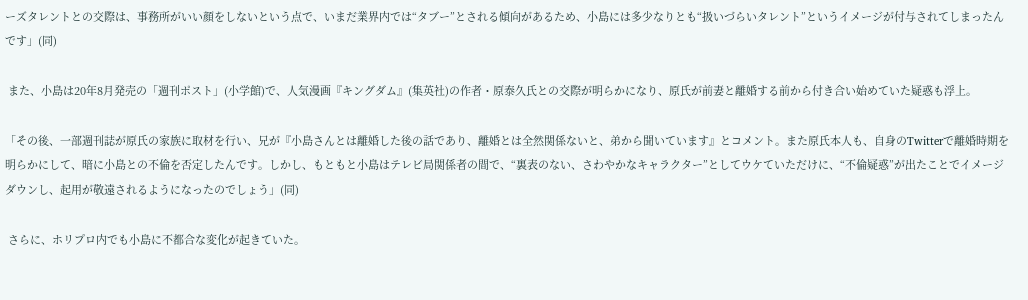ーズタレントとの交際は、事務所がいい顔をしないという点で、いまだ業界内では“タブー”とされる傾向があるため、小島には多少なりとも“扱いづらいタレント”というイメージが付与されてしまったんです」(同)

 また、小島は20年8月発売の「週刊ポスト」(小学館)で、人気漫画『キングダム』(集英社)の作者・原泰久氏との交際が明らかになり、原氏が前妻と離婚する前から付き合い始めていた疑惑も浮上。

「その後、一部週刊誌が原氏の家族に取材を行い、兄が『小島さんとは離婚した後の話であり、離婚とは全然関係ないと、弟から聞いています』とコメント。また原氏本人も、自身のTwitterで離婚時期を明らかにして、暗に小島との不倫を否定したんです。しかし、もともと小島はテレビ局関係者の間で、“裏表のない、さわやかなキャラクター”としてウケていただけに、“不倫疑惑”が出たことでイメージダウンし、起用が敬遠されるようになったのでしょう」(同)

 さらに、ホリプロ内でも小島に不都合な変化が起きていた。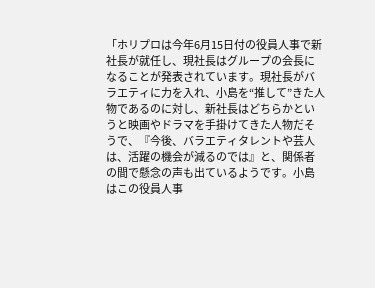「ホリプロは今年6月15日付の役員人事で新社長が就任し、現社長はグループの会長になることが発表されています。現社長がバラエティに力を入れ、小島を“推して”きた人物であるのに対し、新社長はどちらかというと映画やドラマを手掛けてきた人物だそうで、『今後、バラエティタレントや芸人は、活躍の機会が減るのでは』と、関係者の間で懸念の声も出ているようです。小島はこの役員人事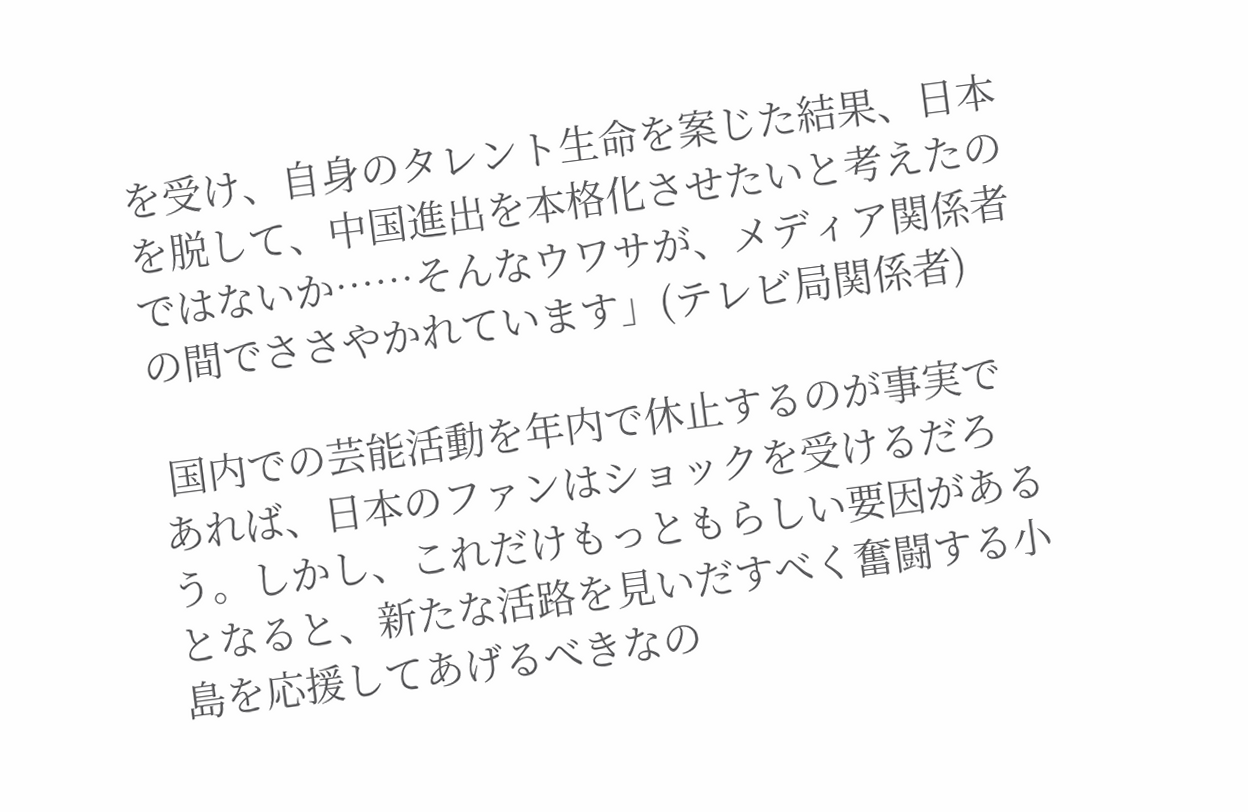を受け、自身のタレント生命を案じた結果、日本を脱して、中国進出を本格化させたいと考えたのではないか……そんなウワサが、メディア関係者の間でささやかれています」(テレビ局関係者)

 国内での芸能活動を年内で休止するのが事実であれば、日本のファンはショックを受けるだろう。しかし、これだけもっともらしい要因があるとなると、新たな活路を見いだすべく奮闘する小島を応援してあげるべきなの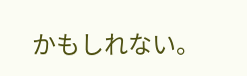かもしれない。